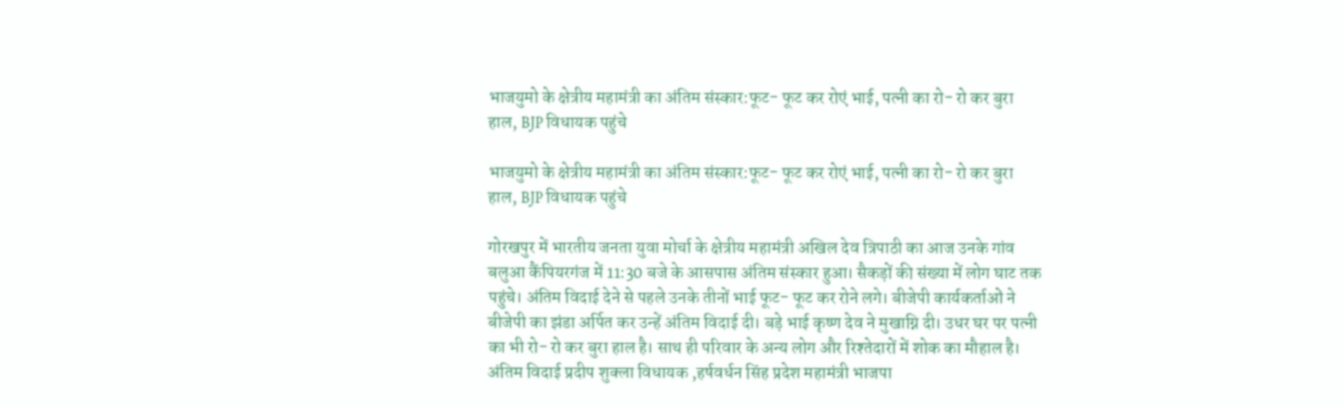भाजयुमो के क्षेत्रीय महामंत्री का अंतिम संस्कार:फूट- फूट कर रोएं भाई, पत्नी का रो- रो कर बुरा हाल, BJP विधायक पहुंचे

भाजयुमो के क्षेत्रीय महामंत्री का अंतिम संस्कार:फूट- फूट कर रोएं भाई, पत्नी का रो- रो कर बुरा हाल, BJP विधायक पहुंचे

गोरखपुर में भारतीय जनता युवा मोर्चा के क्षेत्रीय महामंत्री अखिल देव त्रिपाठी का आज उनके गांव बलुआ कैंपियरगंज में 11:30 बजे के आसपास अंतिम संस्कार हुआ। सैकड़ों की संख्या में लोग घाट तक पहुंचे। अंतिम विदाई देने से पहले उनके तीनों भाई फूट- फूट कर रोने लगे। बीजेपी कार्यकर्ताओं ने बीजेपी का झंडा अर्पित कर उन्हें अंतिम विदाई दी। बड़े भाई कृष्ण देव ने मुखाग्नि दी। उधर घर पर पत्नी का भी रो- रो कर बुरा हाल है। साथ ही परिवार के अन्य लोग और रिश्तेदारों में शोक का मौहाल है। अंतिम विदाई प्रदीप शुक्ला विधायक ,हर्षवर्धन सिंह प्रदेश महामंत्री भाजपा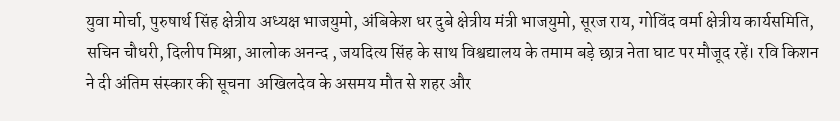युवा मोर्चा, पुरुषार्थ सिंह क्षेत्रीय अध्यक्ष भाजयुमो, अंबिकेश धर दुबे क्षेत्रीय मंत्री भाजयुमो, सूरज राय, गोविंद वर्मा क्षेत्रीय कार्यसमिति, सचिन चौधरी, दिलीप मिश्रा, आलोक अनन्द , जयदित्य सिंह के साथ विश्वद्यालय के तमाम बड़े छात्र नेता घाट पर मौजूद रहें। रवि किशन ने दी अंतिम संस्कार की सूचना  अखिलदेव के असमय मौत से शहर और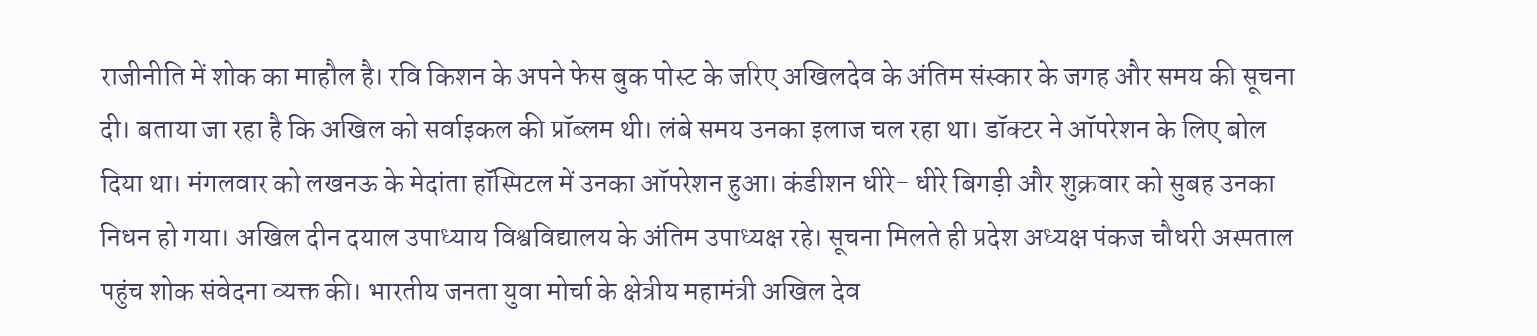राजीनीति में शोक का माहौल है। रवि किशन के अपने फेस बुक पोस्ट के जरिए अखिलदेव के अंतिम संस्कार के जगह और समय की सूचना दी। बताया जा रहा है कि अखिल को सर्वाइकल की प्रॉब्लम थी। लंबे समय उनका इलाज चल रहा था। डॉक्टर ने ऑपरेशन के लिए बोल दिया था। मंगलवार को लखनऊ के मेदांता हॉस्पिटल में उनका ऑपरेशन हुआ। कंडीशन धीरे- धीरे बिगड़ी और शुक्रवार को सुबह उनका निधन हो गया। अखिल दीन दयाल उपाध्याय विश्वविद्यालय के अंतिम उपाध्यक्ष रहे। सूचना मिलते ही प्रदेश अध्यक्ष पंकज चौधरी अस्पताल पहुंच शोक संवेदना व्यक्त की। भारतीय जनता युवा मोर्चा के क्षेत्रीय महामंत्री अखिल देव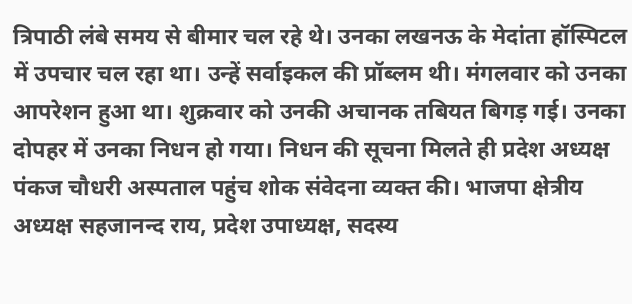त्रिपाठी लंबे समय से बीमार चल रहे थे। उनका लखनऊ के मेदांता हॉस्पिटल में उपचार चल रहा था। उन्हें सर्वाइकल की प्रॉब्लम थी। मंगलवार को उनका आपरेशन हुआ था। शुक्रवार को उनकी अचानक तबियत बिगड़ गई। उनका दोपहर में उनका निधन हो गया। निधन की सूचना मिलते ही प्रदेश अध्यक्ष पंकज चौधरी अस्पताल पहुंच शोक संवेदना व्यक्त की। भाजपा क्षेत्रीय अध्यक्ष सहजानन्द राय, प्रदेश उपाध्यक्ष, सदस्य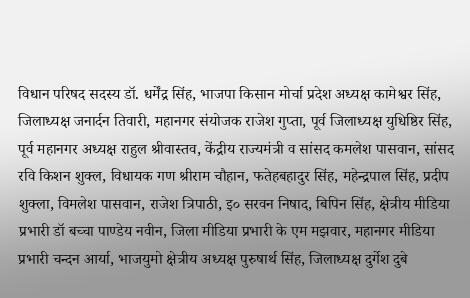विधान परिषद सदस्य डॉ. धर्मेंद्र सिंह, भाजपा किसान मोर्चा प्रदेश अध्यक्ष कामेश्वर सिंह, जिलाध्यक्ष जनार्दन तिवारी, महानगर संयोजक राजेश गुप्ता, पूर्व जिलाध्यक्ष युधिष्ठिर सिंह, पूर्व महानगर अध्यक्ष राहुल श्रीवास्तव, केंद्रीय राज्यमंत्री व सांसद कमलेश पासवान, सांसद रवि किशन शुक्ल, विधायक गण श्रीराम चौहान, फतेहबहादुर सिंह, महेन्द्रपाल सिंह, प्रदीप शुक्ला, विमलेश पासवान, राजेश त्रिपाठी, इ० सरवन निषाद, बिपिन सिंह, क्षेत्रीय मीडिया प्रभारी डॉ बच्चा पाण्डेय नवीन, जिला मीडिया प्रभारी के एम मझवार, महानगर मीडिया प्रभारी चन्दन आर्या, भाजयुमो क्षेत्रीय अध्यक्ष पुरुषार्थ सिंह, जिलाध्यक्ष दुर्गेश दुबे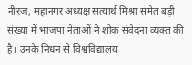नीरज, महानगर अध्यक्ष सत्यार्थ मिश्रा समेत बड़ी संख्या में भाजपा नेताओं ने शोक संवेदना व्यक्त की है। उनके निधन से विश्वविद्यालय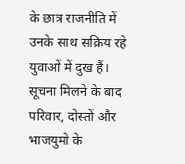के छात्र राजनीति में उनके साथ सक्रिय रहे युवाओं में दुख हैं। सूचना मिलने के बाद परिवार, दोस्तों और भाजयुमो के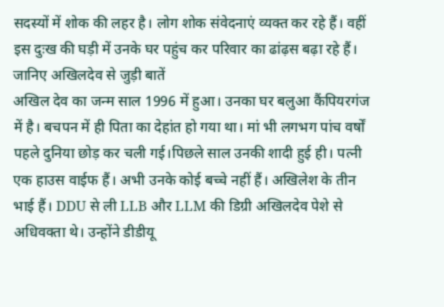सदस्यों में शोक की लहर है। लोग शोक संवेदनाएं व्यक्त कर रहे हैं। वहीं इस दुःख की घड़ी में उनके घर पहुंच कर परिवार का ढांढ़स बढ़ा रहे हैं। जानिए अखिलदेव से जुड़ी बातें
अखिल देव का जन्म साल 1996 में हुआ। उनका घर बलुआ कैंपियरगंज में है। बचपन में ही पिता का देहांत हो गया था। मां भी लगभग पांच वर्षों पहले दुनिया छोड़ कर चली गई।पिछले साल उनकी शादी हुई ही। पत्नी एक हाउस वाईफ हैं। अभी उनके कोई बच्चे नहीं हैं। अखिलेश के तीन भाई हैं। DDU से ली LLB और LLM की डिग्री अखिलदेव पेशे से अधिवक्ता थे। उन्होंने डीडीयू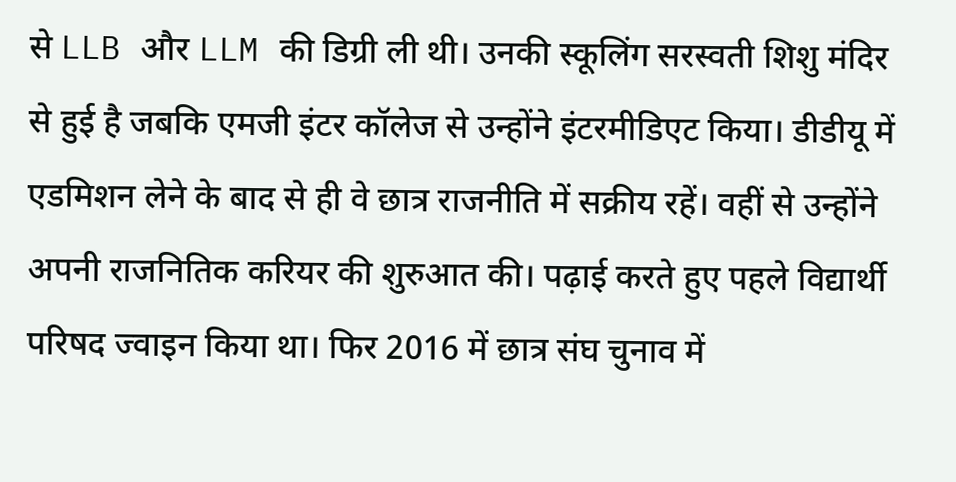से LLB और LLM की डिग्री ली थी। उनकी स्कूलिंग सरस्वती शिशु मंदिर से हुई है जबकि एमजी इंटर कॉलेज से उन्होंने इंटरमीडिएट किया। डीडीयू में एडमिशन लेने के बाद से ही वे छात्र राजनीति में सक्रीय रहें। वहीं से उन्होंने अपनी राजनितिक करियर की शुरुआत की। पढ़ाई करते हुए पहले विद्यार्थी परिषद ज्वाइन किया था। फिर 2016 में छात्र संघ चुनाव में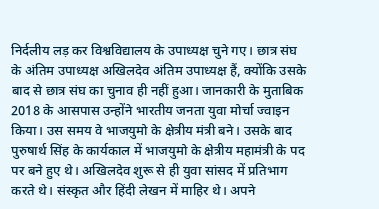निर्दलीय लड़ कर विश्वविद्यालय के उपाध्यक्ष चुने गए। छात्र संघ के अंतिम उपाध्यक्ष अखिलदेव अंतिम उपाध्यक्ष हैं, क्योंकि उसके बाद से छात्र संघ का चुनाव ही नहीं हुआ। जानकारी के मुताबिक 2018 के आसपास उन्होंने भारतीय जनता युवा मोर्चा ज्वाइन किया। उस समय वे भाजयुमो के क्षेत्रीय मंत्री बने। उसके बाद पुरुषार्थ सिंह के कार्यकाल में भाजयुमो के क्षेत्रीय महामंत्री के पद पर बने हुए थे। अखिलदेव शुरू से ही युवा सांसद में प्रतिभाग करते थे। संस्कृत और हिंदी लेखन में माहिर थे। अपने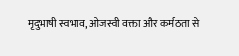मृदुभाषी स्वभाव, ओजस्वी वक्ता और कर्मठता से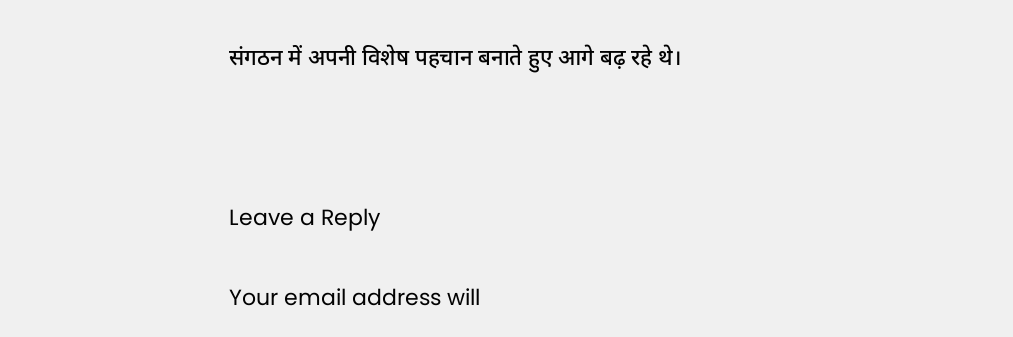संगठन में अपनी विशेष पहचान बनाते हुए आगे बढ़ रहे थे।



Leave a Reply

Your email address will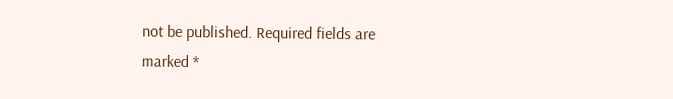not be published. Required fields are marked *